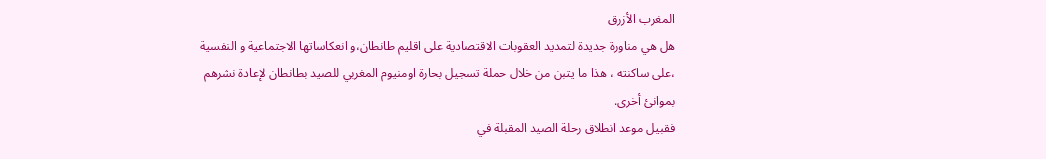المغرب الأزرق
هل هي مناورة جديدة لتمديد العقوبات الاقتصادية على اقليم طانطان،و انعكاساتها الاجتماعية و النفسية ،على ساكنته ، هذا ما يتبن من خلال حملة تسجيل بحارة اومنيوم المغربي للصيد بطانطان لإعادة نشرهم بموانئ أخرى.
فقبيل موعد انطلاق رحلة الصيد المقبلة في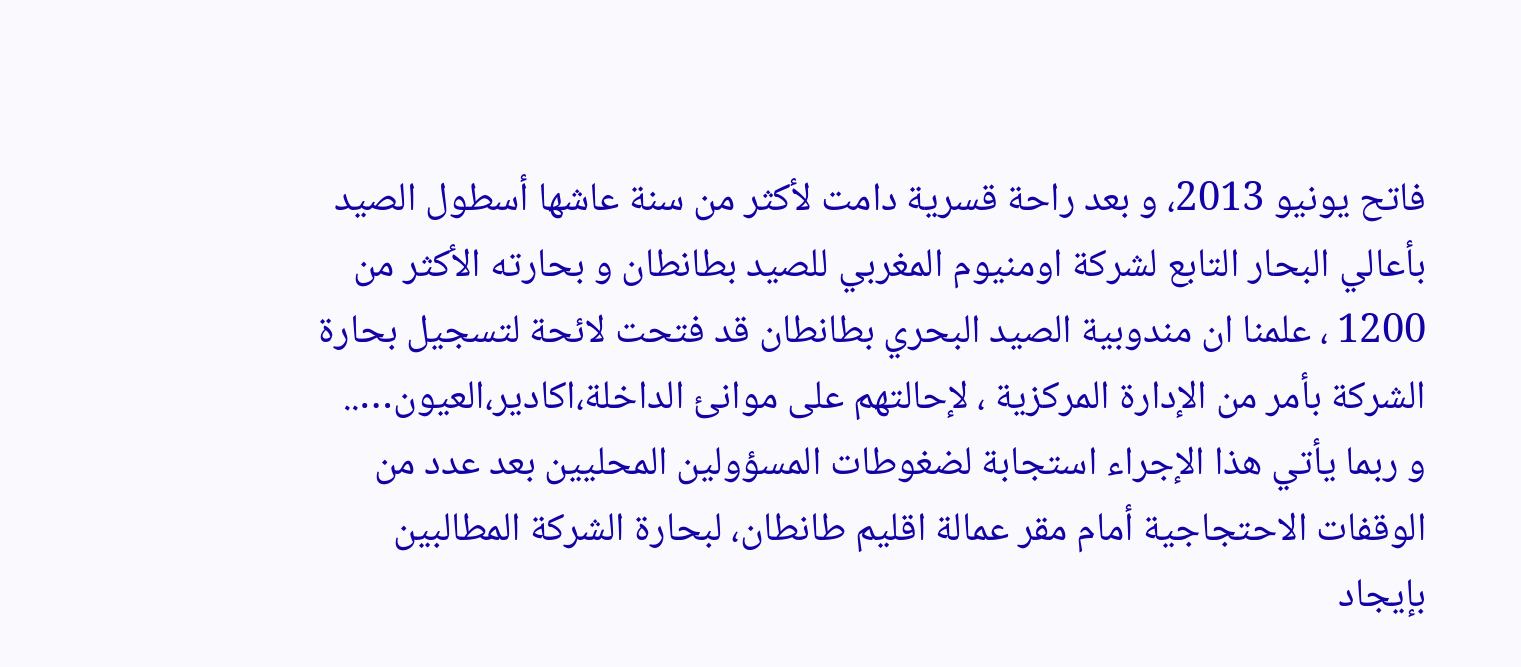فاتح يونيو 2013، و بعد راحة قسرية دامت لأكثر من سنة عاشها أسطول الصيد بأعالي البحار التابع لشركة اومنيوم المغربي للصيد بطانطان و بحارته الأكثر من 1200 ، علمنا ان مندوبية الصيد البحري بطانطان قد فتحت لائحة لتسجيل بحارة الشركة بأمر من الإدارة المركزية ، لإحالتهم على موانئ الداخلة،اكادير،العيون…..
و ربما يأتي هذا الإجراء استجابة لضغوطات المسؤولين المحليين بعد عدد من الوقفات الاحتجاجية أمام مقر عمالة اقليم طانطان، لبحارة الشركة المطالبين بإيجاد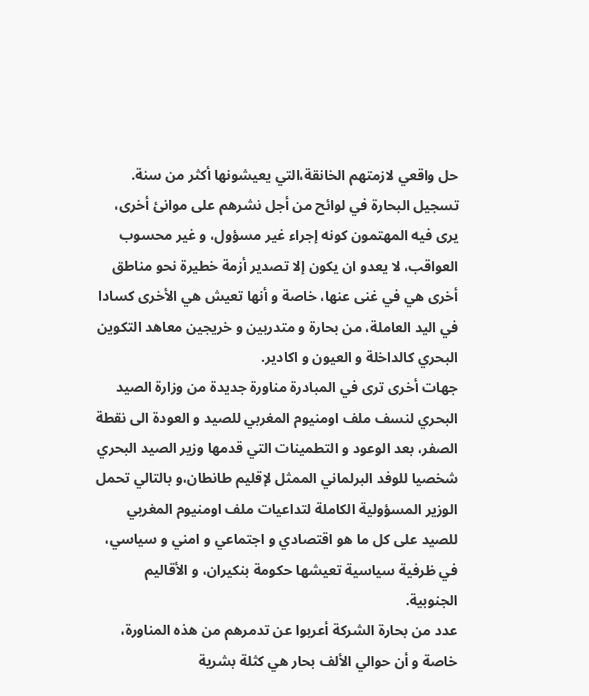حل واقعي لازمتهم الخانقة،التي يعيشونها أكثر من سنة.
تسجيل البحارة في لوائح من أجل نشرهم على موانئ أخرى، يرى فيه المهتمون كونه إجراء غير مسؤول، و غير محسوب العواقب، لا يعدو ان يكون إلا تصدير أزمة خطيرة نحو مناطق أخرى هي في غنى عنها، خاصة و أنها تعيش هي الأخرى كسادا في اليد العاملة، من بحارة و متدربين و خريجين معاهد التكوين البحري كالداخلة و العيون و اكادير.
جهات أخرى ترى في المبادرة مناورة جديدة من وزارة الصيد البحري لنسف ملف اومنيوم المغربي للصيد و العودة الى نقطة الصفر، بعد الوعود و التطمينات التي قدمها وزير الصيد البحري شخصيا للوفد البرلماني الممثل لإقليم طانطان،و بالتالي تحمل الوزير المسؤولية الكاملة لتداعيات ملف اومنيوم المغربي للصيد على كل ما هو اقتصادي و اجتماعي و امني و سياسي، في ظرفية سياسية تعيشها حكومة بنكيران، و الأقاليم الجنوبية.
عدد من بحارة الشركة أعربوا عن تدمرهم من هذه المناورة، خاصة و أن حوالي الألف بحار هي كثلة بشرية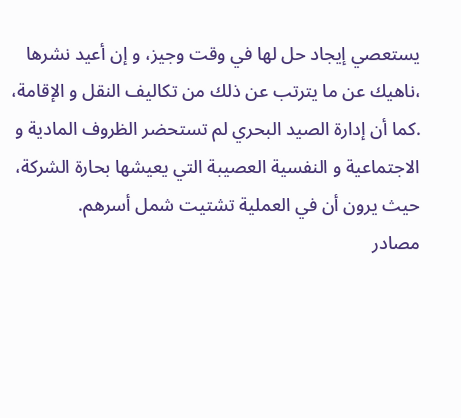يستعصي إيجاد حل لها في وقت وجيز، و إن أعيد نشرها ،ناهيك عن ما يترتب عن ذلك من تكاليف النقل و الإقامة، .كما أن إدارة الصيد البحري لم تستحضر الظروف المادية و الاجتماعية و النفسية العصيبة التي يعيشها بحارة الشركة، حيث يرون أن في العملية تشتيت شمل أسرهم.
مصادر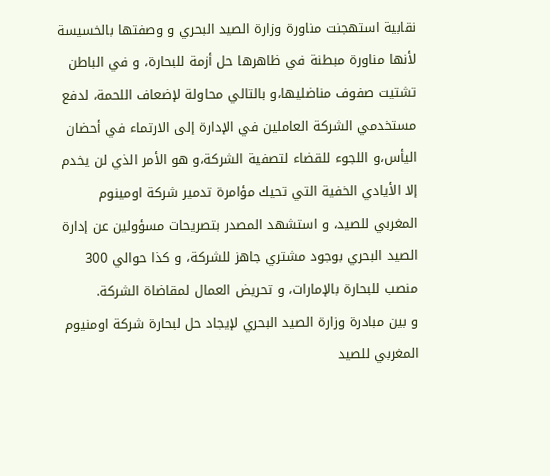نقابية استهجنت مناورة وزارة الصيد البحري و وصفتها بالخسيسة لأنها مناورة مبطنة في ظاهرها حل أزمة للبحارة، و في الباطن تشتيت صفوف مناضليها،و بالتالي محاولة لإضعاف اللحمة، لدفع مستخدمي الشركة العاملين في الإدارة إلى الارتماء في أحضان اليأس،و اللجوء للقضاء لتصفية الشركة،و هو الأمر الذي لن يخدم إلا الأيادي الخفية التي تحيك مؤامرة تدمير شركة اومينوم المغربي للصيد، و استشهد المصدر بتصريحات مسؤولين عن إدارة الصيد البحري بوجود مشتري جاهز للشركة، و كذا حوالي 300 منصب للبحارة بالإمارات، و تحريض العمال لمقاضاة الشركة.
و بين مبادرة وزارة الصيد البحري لإيجاد حل لبحارة شركة اومنيوم المغربي للصيد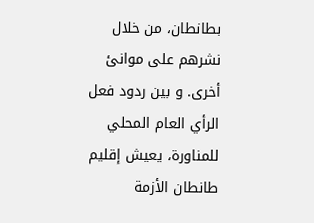بطانطان، من خلال نشرهم على موانئ أخرى. و بين ردود فعل الرأي العام المحلي للمناورة، يعيش إقليم طانطان الأزمة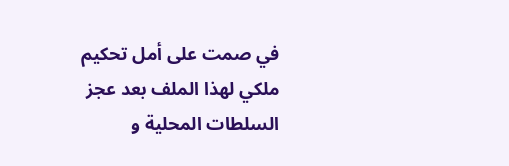في صمت على أمل تحكيم ملكي لهذا الملف بعد عجز السلطات المحلية و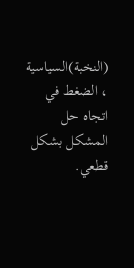(النخبة)السياسية ، الضغط في اتجاه حل المشكل بشكل قطعي.